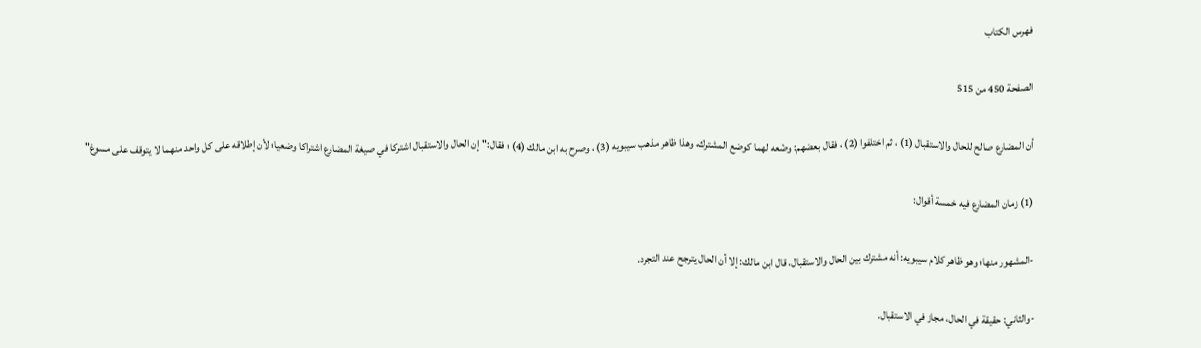فهرس الكتاب

الصفحة 450 من 515

أن المضارع صالح للحال والاستقبال (1) ، ثم اختلفوا (2) ، فقال بعضهم: وضْعه لهما كوضع المشترك، وهذا ظاهر مذهب سيبويه (3) ، وصرح به ابن مالك (4) ؛ فقال:"إن الحال والاستقبال اشتركا في صيغة المضارع اشتراكا وضعيا؛ لأن إطلاقه على كل واحد منهما لا يتوقف على مسوغ"

(1) زمان المضارع فيه خمسة أقوال:

-المشهور منها؛ وهو ظاهر كلام سيبويه: أنه مشترك بين الحال والاستقبال، قال ابن مالك: إلا أن الحال يترجح عند التجرد.

-والثاني: حقيقة في الحال، مجاز في الاستقبال.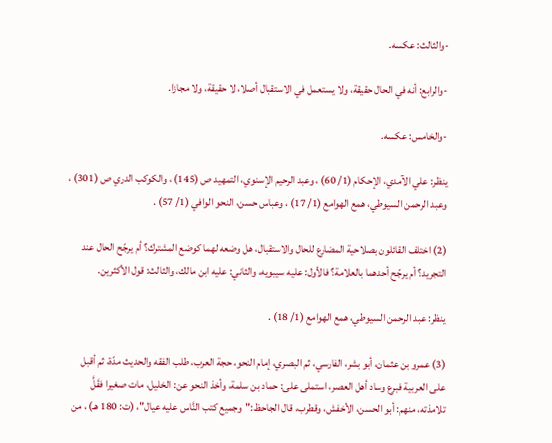-والثالث: عكسه.

-والرابع: أنه في الحال حقيقة، ولا يستعمل في الاستقبال أصلا، لا حقيقة، ولا مجازا.

-والخامس: عكسه.

ينظر: علي الآمدي، الإحكام (1/ 60) ، وعبد الرحيم الإسنوي، التمهيد ص (145) ، والكوكب الدري ص (301) ، وعبد الرحمن السيوطي، همع الهوامع (1/ 17) ، وعباس حسن، النحو الوافي (1/ 57) .

(2) اختلف القائلون بصلاحية المضارع للحال والاستقبال، هل وضعه لهما كوضع المشترك؟ أم يرجّح الحال عند التجريد؟ أم يرجّح أحدهما بالعلامة؟ فالأول: عليه سيبويه، والثاني: عليه ابن مالك، والثالث: قول الأكثرين.

ينظر: عبد الرحمن السيوطي، همع الهوامع (1/ 18) .

(3) عمرو بن عثمان، أبو بشر، الفارسي، ثم البصري، إمام النحو، حجة العرب، طلب الفقه والحديث مدّة، ثم أقبل على العربية فبرع وساد أهل العصر، استملى على: حماد بن سلمة، وأخذ النحو عن: الخليل، مات صغيرا فقَلَّ تلامذته، منهم: أبو الحسن، الأخفش، وقطرب، قال الجاحظ:"وجميع كتب النَّاس عليه عيال"، (ت: 180 هـ) ، من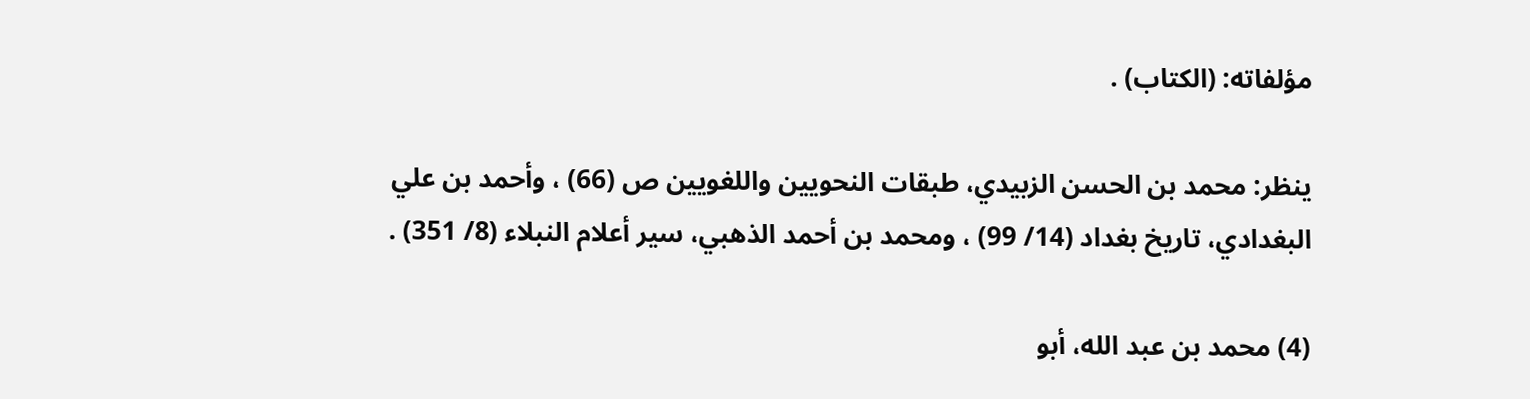مؤلفاته: (الكتاب) .

ينظر: محمد بن الحسن الزبيدي، طبقات النحويين واللغويين ص (66) ، وأحمد بن علي البغدادي، تاريخ بغداد (14/ 99) ، ومحمد بن أحمد الذهبي، سير أعلام النبلاء (8/ 351) .

(4) محمد بن عبد الله، أبو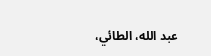عبد الله، الطائي،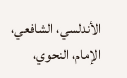الأندلسي، الشافعي، الإمام، النحوي،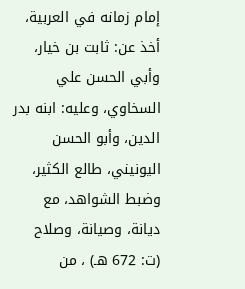إمام زمانه في العربية، أخذ عن: ثابت بن خيار، وأبي الحسن علي السخاوي، وعليه: ابنه بدر الدين، وأبو الحسن اليونيني، طالع الكثير، وضبط الشواهد، مع ديانة، وصيانة، وصلاح (ت: 672 هـ) ، من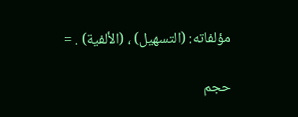مؤلفاته: (التسهيل) ، (الألفية) . =

حجم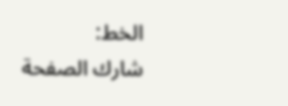الخط:
شارك الصفحة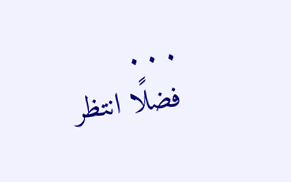. . .
فضلًا انتظر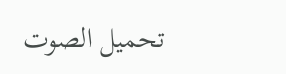تحميل الصوت